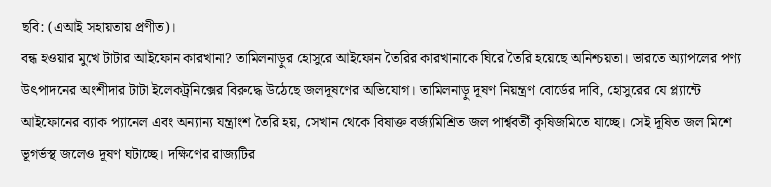ছবি: (এআই সহায়তায় প্রণীত)।
বন্ধ হওয়ার মুখে টাটার আইফোন কারখানা? তামিলনাড়ুর হোসুরে আইফোন তৈরির কারখানাকে ঘিরে তৈরি হয়েছে অনিশ্চয়তা। ভারতে অ্যাপলের পণ্য উৎপাদনের অংশীদার টাটা ইলেকট্রনিক্সের বিরুদ্ধে উঠেছে জলদূষণের অভিযোগ। তামিলনাড়ু দূষণ নিয়ন্ত্রণ বোর্ডের দাবি, হোসুরের যে প্ল্যান্টে আইফোনের ব্যাক প্যানেল এবং অন্যান্য যন্ত্রাংশ তৈরি হয়, সেখান থেকে বিষাক্ত বর্জ্যমিশ্রিত জল পার্শ্ববর্তী কৃষিজমিতে যাচ্ছে। সেই দূষিত জল মিশে ভূগর্ভস্থ জলেও দূষণ ঘটাচ্ছে। দক্ষিণের রাজ্যটির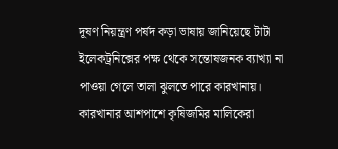দূষণ নিয়ন্ত্রণ পর্ষদ কড়া ভাষায় জানিয়েছে টাটা ইলেকট্রনিক্সের পক্ষ থেকে সন্তোষজনক ব্যাখ্যা না পাওয়া গেলে তালা ঝুলতে পারে কারখানায়।
কারখানার আশপাশে কৃষিজমির মালিকেরা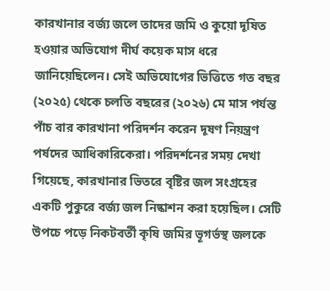কারখানার বর্জ্য জলে তাদের জমি ও কুয়ো দূষিত হওয়ার অভিযোগ দীর্ঘ কয়েক মাস ধরে জানিয়েছিলেন। সেই অভিযোগের ভিত্তিতে গত বছর (২০২৫) থেকে চলতি বছরের (২০২৬) মে মাস পর্যন্ত পাঁচ বার কারখানা পরিদর্শন করেন দূষণ নিয়ন্ত্রণ পর্ষদের আধিকারিকেরা। পরিদর্শনের সময় দেখা গিয়েছে, কারখানার ভিতরে বৃষ্টির জল সংগ্রহের একটি পুকুরে বর্জ্য জল নিষ্কাশন করা হয়েছিল। সেটি উপচে পড়ে নিকটবর্তী কৃষি জমির ভূগর্ভস্থ জলকে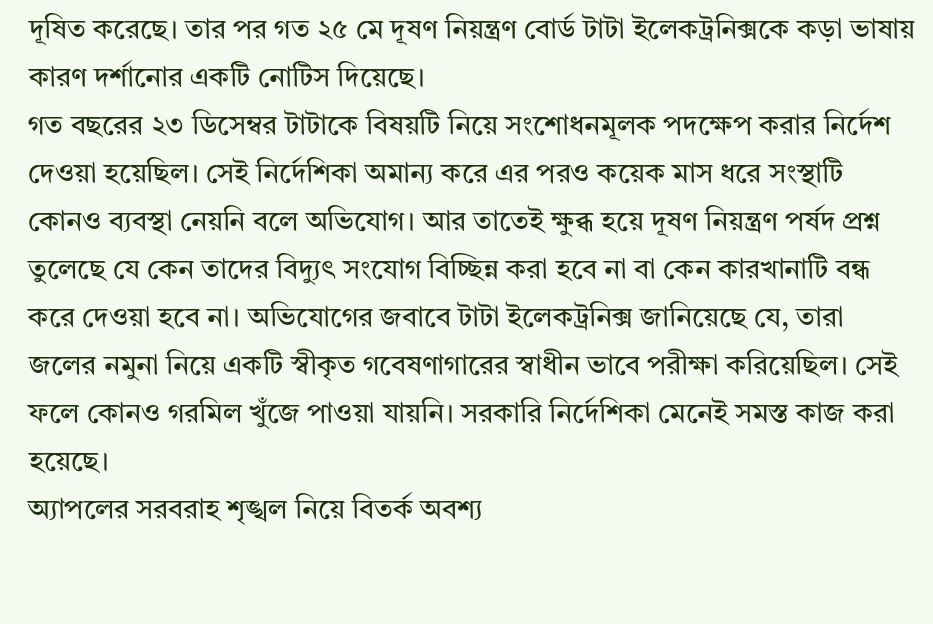দূষিত করেছে। তার পর গত ২৫ মে দূষণ নিয়ন্ত্রণ বোর্ড টাটা ইলেকট্রনিক্সকে কড়া ভাষায় কারণ দর্শানোর একটি নোটিস দিয়েছে।
গত বছরের ২৩ ডিসেম্বর টাটাকে বিষয়টি নিয়ে সংশোধনমূলক পদক্ষেপ করার নির্দেশ দেওয়া হয়েছিল। সেই নির্দেশিকা অমান্য করে এর পরও কয়েক মাস ধরে সংস্থাটি কোনও ব্যবস্থা নেয়নি বলে অভিযোগ। আর তাতেই ক্ষুব্ধ হয়ে দূষণ নিয়ন্ত্রণ পর্ষদ প্রশ্ন তুলেছে যে কেন তাদের বিদ্যুৎ সংযোগ বিচ্ছিন্ন করা হবে না বা কেন কারখানাটি বন্ধ করে দেওয়া হবে না। অভিযোগের জবাবে টাটা ইলেকট্রনিক্স জানিয়েছে যে, তারা জলের নমুনা নিয়ে একটি স্বীকৃত গবেষণাগারের স্বাধীন ভাবে পরীক্ষা করিয়েছিল। সেই ফলে কোনও গরমিল খুঁজে পাওয়া যায়নি। সরকারি নির্দেশিকা মেনেই সমস্ত কাজ করা হয়েছে।
অ্যাপলের সরবরাহ শৃঙ্খল নিয়ে বিতর্ক অবশ্য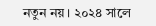নতুন নয়। ২০২৪ সালে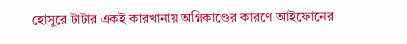হোসুরে টাটার একই কারখানায় অগ্নিকাণ্ডের কারণে আইফোনের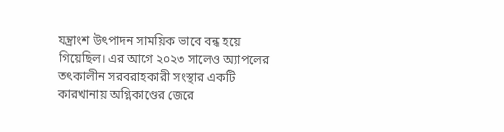যন্ত্রাংশ উৎপাদন সাময়িক ভাবে বন্ধ হয়ে গিয়েছিল। এর আগে ২০২৩ সালেও অ্যাপলের তৎকালীন সরবরাহকারী সংস্থার একটি কারখানায় অগ্নিকাণ্ডের জেরে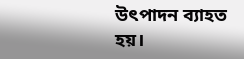উৎপাদন ব্যাহত হয়।